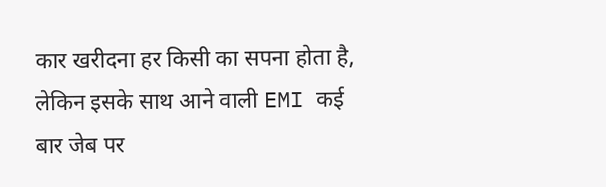कार खरीदना हर किसी का सपना होता है, लेकिन इसके साथ आने वाली EMI कई बार जेब पर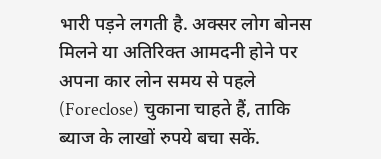भारी पड़ने लगती है. अक्सर लोग बोनस मिलने या अतिरिक्त आमदनी होने पर अपना कार लोन समय से पहले (Foreclose) चुकाना चाहते हैं, ताकि ब्याज के लाखों रुपये बचा सकें.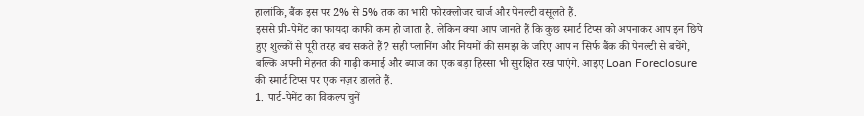हालांकि, बैंक इस पर 2% से 5% तक का भारी फोरक्लोजर चार्ज और पेनल्टी वसूलते हैं.
इससे प्री-पेमेंट का फायदा काफी कम हो जाता है. लेकिन क्या आप जानते हैं कि कुछ स्मार्ट टिप्स को अपनाकर आप इन छिपे हुए शुल्कों से पूरी तरह बच सकते हैं? सही प्लानिंग और नियमों की समझ के जरिए आप न सिर्फ बैंक की पेनल्टी से बचेंगे, बल्कि अपनी मेहनत की गाढ़ी कमाई और ब्याज का एक बड़ा हिस्सा भी सुरक्षित रख पाएंगे. आइए Loan Foreclosure की स्मार्ट टिप्स पर एक नज़र डालते हैं.
1. पार्ट-पेमेंट का विकल्प चुनें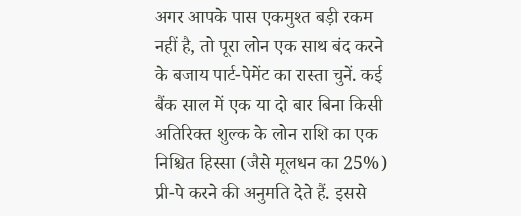अगर आपके पास एकमुश्त बड़ी रकम नहीं है, तो पूरा लोन एक साथ बंद करने के बजाय पार्ट-पेमेंट का रास्ता चुनें. कई बैंक साल में एक या दो बार बिना किसी अतिरिक्त शुल्क के लोन राशि का एक निश्चित हिस्सा (जैसे मूलधन का 25%) प्री-पे करने की अनुमति देते हैं. इससे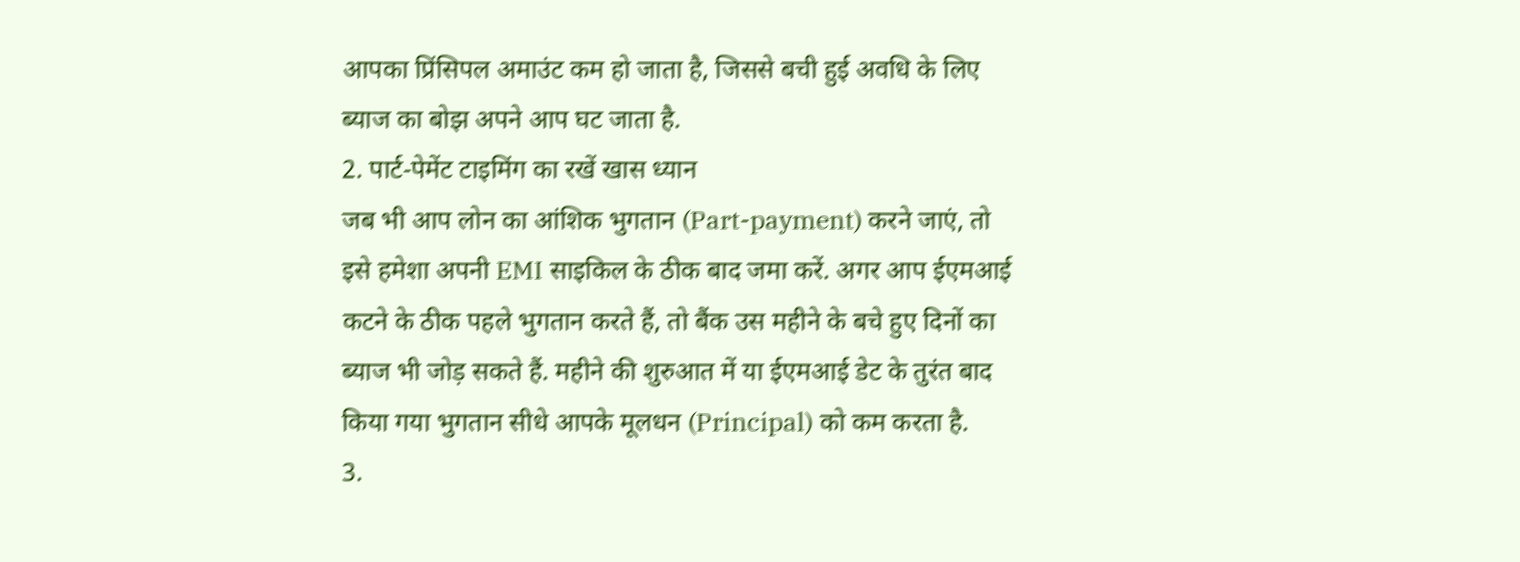आपका प्रिंसिपल अमाउंट कम हो जाता है, जिससे बची हुई अवधि के लिए ब्याज का बोझ अपने आप घट जाता है.
2. पार्ट-पेमेंट टाइमिंग का रखें खास ध्यान
जब भी आप लोन का आंशिक भुगतान (Part-payment) करने जाएं, तो इसे हमेशा अपनी EMI साइकिल के ठीक बाद जमा करें. अगर आप ईएमआई कटने के ठीक पहले भुगतान करते हैं, तो बैंक उस महीने के बचे हुए दिनों का ब्याज भी जोड़ सकते हैं. महीने की शुरुआत में या ईएमआई डेट के तुरंत बाद किया गया भुगतान सीधे आपके मूलधन (Principal) को कम करता है.
3.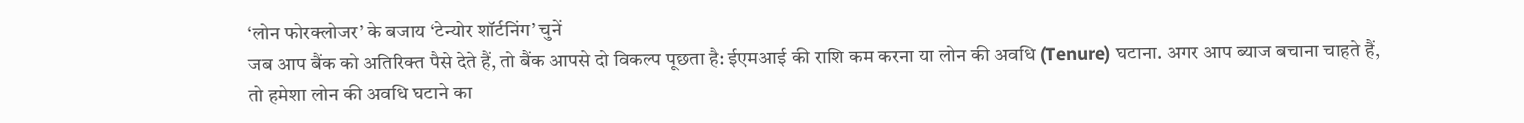‘लोन फोरक्लोजर’ के बजाय ‘टेन्योर शॉर्टनिंग’ चुनें
जब आप बैंक को अतिरिक्त पैसे देते हैं, तो बैंक आपसे दो विकल्प पूछता है: ईएमआई की राशि कम करना या लोन की अवधि (Tenure) घटाना. अगर आप ब्याज बचाना चाहते हैं, तो हमेशा लोन की अवधि घटाने का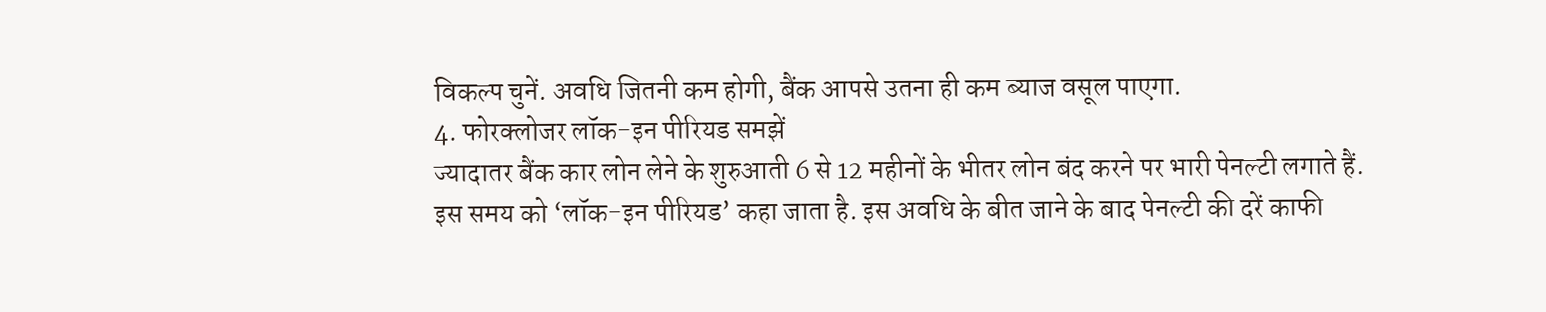विकल्प चुनें. अवधि जितनी कम होगी, बैंक आपसे उतना ही कम ब्याज वसूल पाएगा.
4. फोरक्लोजर लॉक-इन पीरियड समझें
ज्यादातर बैंक कार लोन लेने के शुरुआती 6 से 12 महीनों के भीतर लोन बंद करने पर भारी पेनल्टी लगाते हैं. इस समय को ‘लॉक-इन पीरियड’ कहा जाता है. इस अवधि के बीत जाने के बाद पेनल्टी की दरें काफी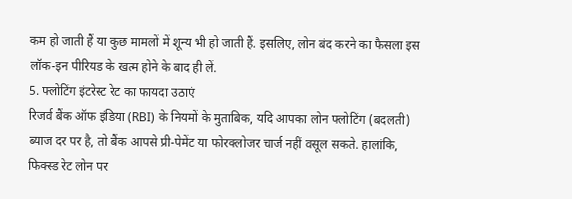कम हो जाती हैं या कुछ मामलों में शून्य भी हो जाती हैं. इसलिए, लोन बंद करने का फैसला इस लॉक-इन पीरियड के खत्म होने के बाद ही लें.
5. फ्लोटिंग इंटरेस्ट रेट का फायदा उठाएं
रिजर्व बैंक ऑफ इंडिया (RBI) के नियमों के मुताबिक, यदि आपका लोन फ्लोटिंग (बदलती) ब्याज दर पर है, तो बैंक आपसे प्री-पेमेंट या फोरक्लोजर चार्ज नहीं वसूल सकते. हालांकि, फिक्स्ड रेट लोन पर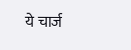ये चार्ज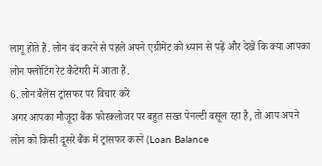लागू होते हैं. लोन बंद करने से पहले अपने एग्रीमेंट को ध्यान से पढ़ें और देखें कि क्या आपका लोन फ्लोटिंग रेट कैटेगरी में आता है.
6. लोन बैलेंस ट्रांसफर पर विचार करें
अगर आपका मौजूदा बैंक फोरक्लोजर पर बहुत सख्त पेनल्टी वसूल रहा है, तो आप अपने लोन को किसी दूसरे बैंक में ट्रांसफर करने (Loan Balance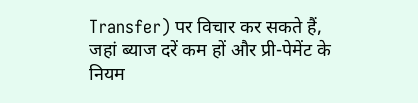Transfer) पर विचार कर सकते हैं, जहां ब्याज दरें कम हों और प्री-पेमेंट के नियम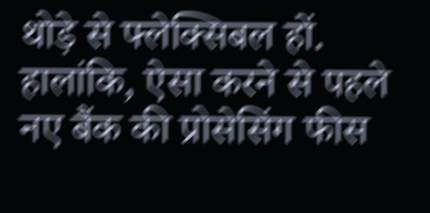थोड़े से फ्लेक्सिबल हों. हालांकि, ऐसा करने से पहले नए बैंक की प्रोसेसिंग फीस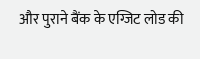और पुराने बैंक के एग्जिट लोड की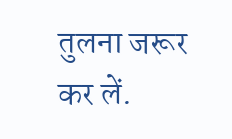तुलना जरूर कर लें.